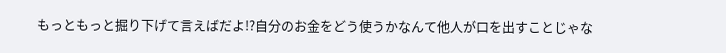もっともっと掘り下げて言えばだよ!?自分のお金をどう使うかなんて他人が口を出すことじゃな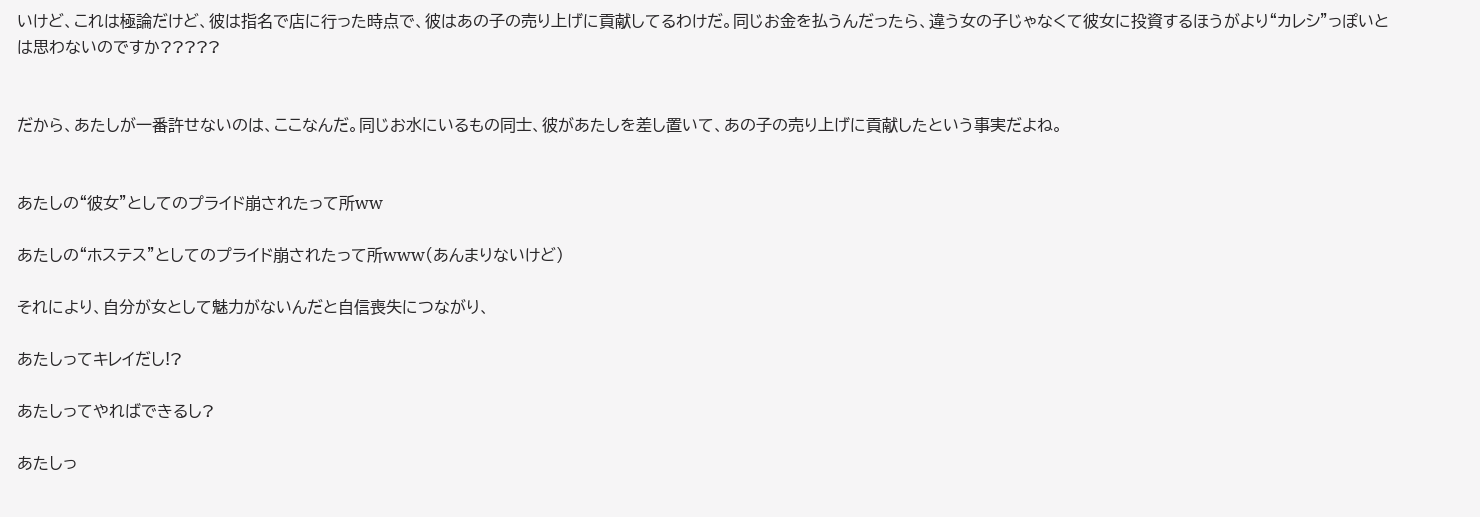いけど、これは極論だけど、彼は指名で店に行った時点で、彼はあの子の売り上げに貢献してるわけだ。同じお金を払うんだったら、違う女の子じゃなくて彼女に投資するほうがより“カレシ”っぽいとは思わないのですか?????


だから、あたしが一番許せないのは、ここなんだ。同じお水にいるもの同士、彼があたしを差し置いて、あの子の売り上げに貢献したという事実だよね。


あたしの“彼女”としてのプライド崩されたって所ww

あたしの“ホステス”としてのプライド崩されたって所www(あんまりないけど)

それにより、自分が女として魅力がないんだと自信喪失につながり、

あたしってキレイだし!?

あたしってやればできるし?

あたしっ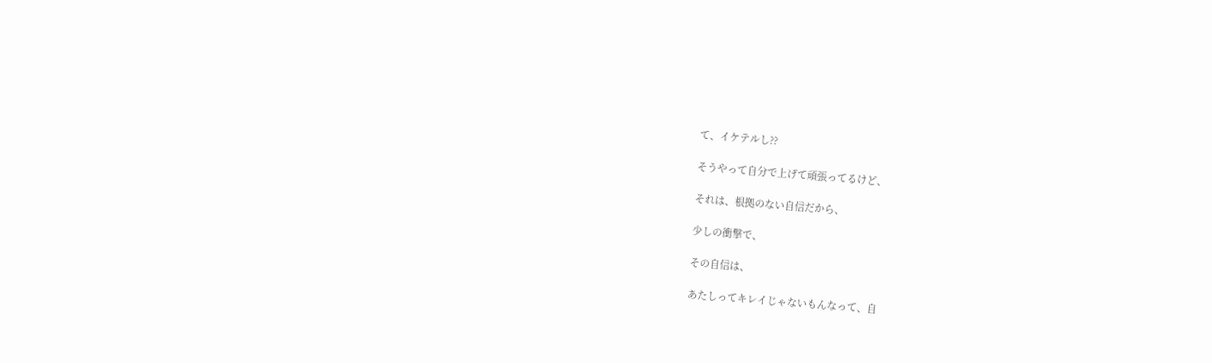て、イケテルし??

そうやって自分で上げて頑張ってるけど、

それは、根拠のない自信だから、

少しの衝撃で、

その自信は、

あたしってキレイじゃないもんなって、自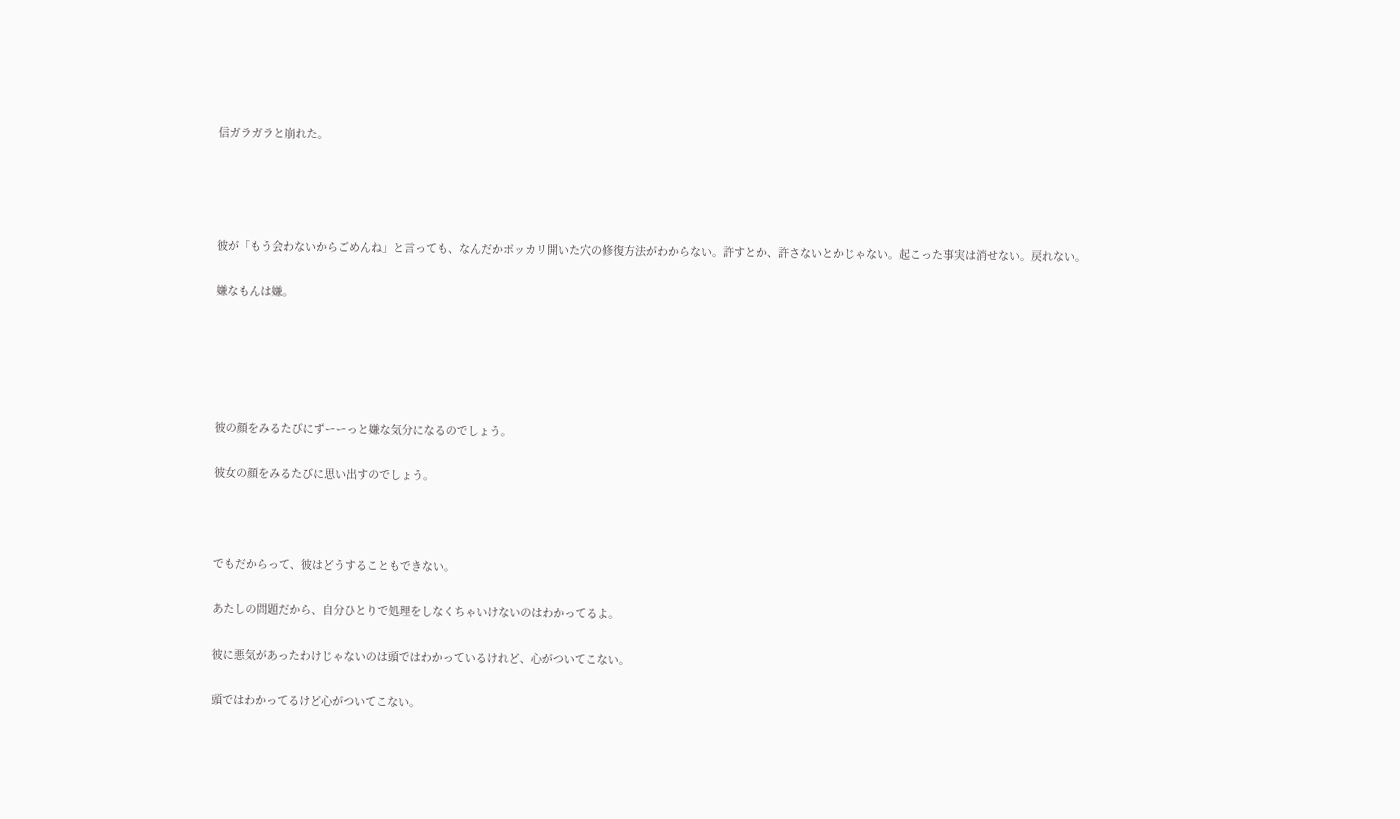信ガラガラと崩れた。




彼が「もう会わないからごめんね」と言っても、なんだかポッカリ開いた穴の修復方法がわからない。許すとか、許さないとかじゃない。起こった事実は消せない。戻れない。

嫌なもんは嫌。





彼の顔をみるたびにずーーっと嫌な気分になるのでしょう。

彼女の顔をみるたびに思い出すのでしょう。



でもだからって、彼はどうすることもできない。

あたしの問題だから、自分ひとりで処理をしなくちゃいけないのはわかってるよ。

彼に悪気があったわけじゃないのは頭ではわかっているけれど、心がついてこない。

頭ではわかってるけど心がついてこない。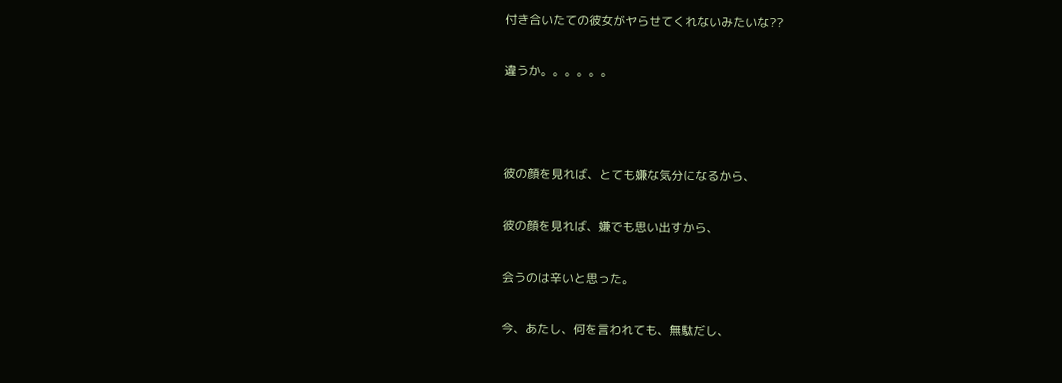付き合いたての彼女がヤらせてくれないみたいな??

違うか。。。。。。



彼の顔を見れば、とても嫌な気分になるから、

彼の顔を見れば、嫌でも思い出すから、

会うのは辛いと思った。

今、あたし、何を言われても、無駄だし、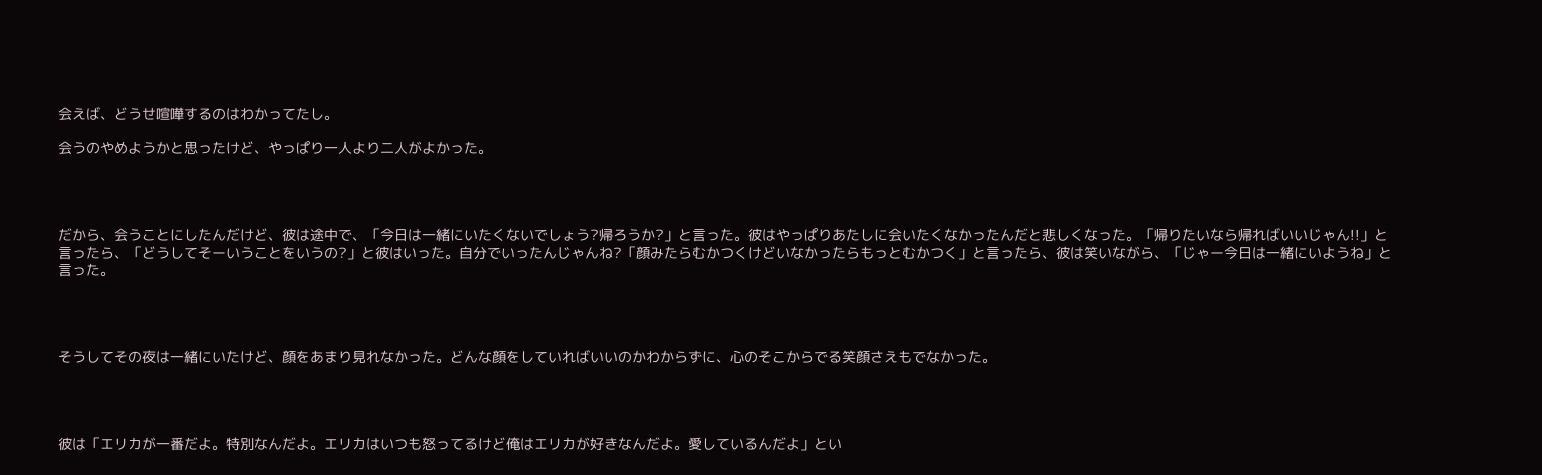会えば、どうせ喧嘩するのはわかってたし。

会うのやめようかと思ったけど、やっぱり一人より二人がよかった。




だから、会うことにしたんだけど、彼は途中で、「今日は一緒にいたくないでしょう?帰ろうか?」と言った。彼はやっぱりあたしに会いたくなかったんだと悲しくなった。「帰りたいなら帰ればいいじゃん!!」と言ったら、「どうしてそーいうことをいうの?」と彼はいった。自分でいったんじゃんね?「顔みたらむかつくけどいなかったらもっとむかつく」と言ったら、彼は笑いながら、「じゃー今日は一緒にいようね」と言った。




そうしてその夜は一緒にいたけど、顔をあまり見れなかった。どんな顔をしていればいいのかわからずに、心のそこからでる笑顔さえもでなかった。




彼は「エリカが一番だよ。特別なんだよ。エリカはいつも怒ってるけど俺はエリカが好きなんだよ。愛しているんだよ」とい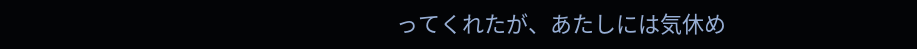ってくれたが、あたしには気休め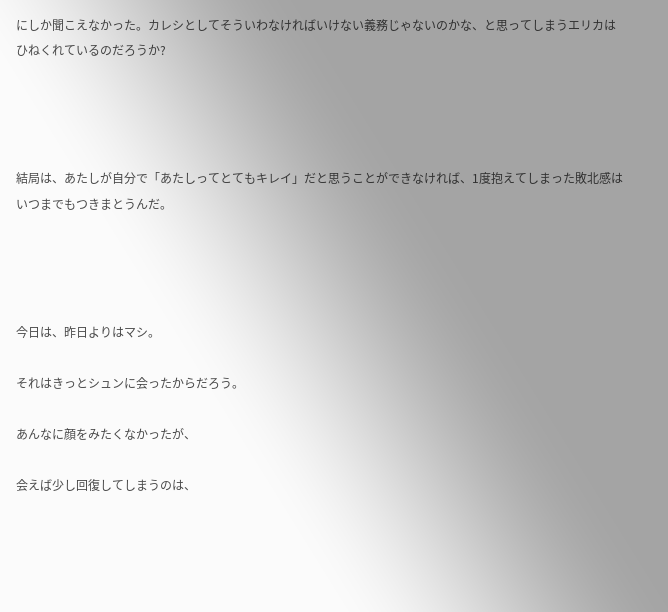にしか聞こえなかった。カレシとしてそういわなければいけない義務じゃないのかな、と思ってしまうエリカはひねくれているのだろうか?




結局は、あたしが自分で「あたしってとてもキレイ」だと思うことができなければ、1度抱えてしまった敗北感はいつまでもつきまとうんだ。




今日は、昨日よりはマシ。

それはきっとシュンに会ったからだろう。

あんなに顔をみたくなかったが、

会えば少し回復してしまうのは、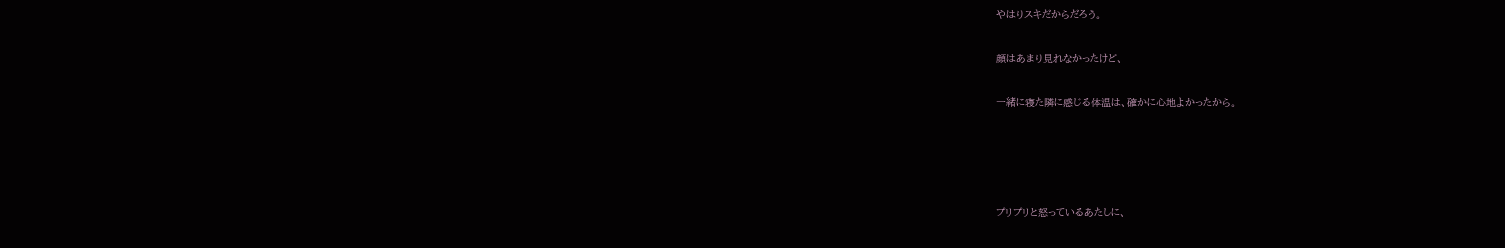やはりスキだからだろう。

顔はあまり見れなかったけど、

一緒に寝た隣に感じる体温は、確かに心地よかったから。




プリプリと怒っているあたしに、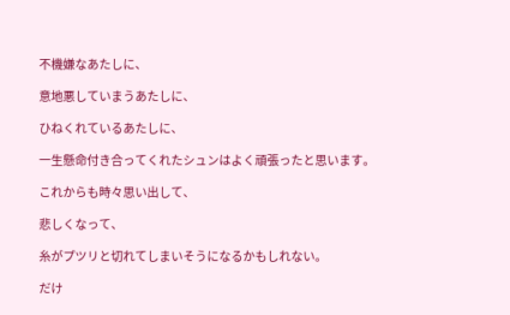不機嫌なあたしに、

意地悪していまうあたしに、

ひねくれているあたしに、

一生懸命付き合ってくれたシュンはよく頑張ったと思います。

これからも時々思い出して、

悲しくなって、

糸がプツリと切れてしまいそうになるかもしれない。

だけ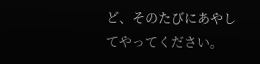ど、そのたびにあやしてやってください。